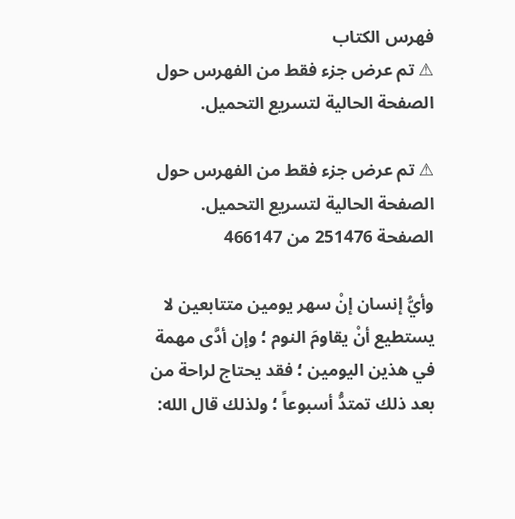فهرس الكتاب
⚠ تم عرض جزء فقط من الفهرس حول الصفحة الحالية لتسريع التحميل.

⚠ تم عرض جزء فقط من الفهرس حول الصفحة الحالية لتسريع التحميل.
الصفحة 251476 من 466147

وأيُّ إنسان إنْ سهر يومين متتابعين لا يستطيع أنْ يقاومَ النوم ؛ وإن أدَّى مهمة في هذين اليومين ؛ فقد يحتاج لراحة من بعد ذلك تمتدُّ أسبوعاً ؛ ولذلك قال الله: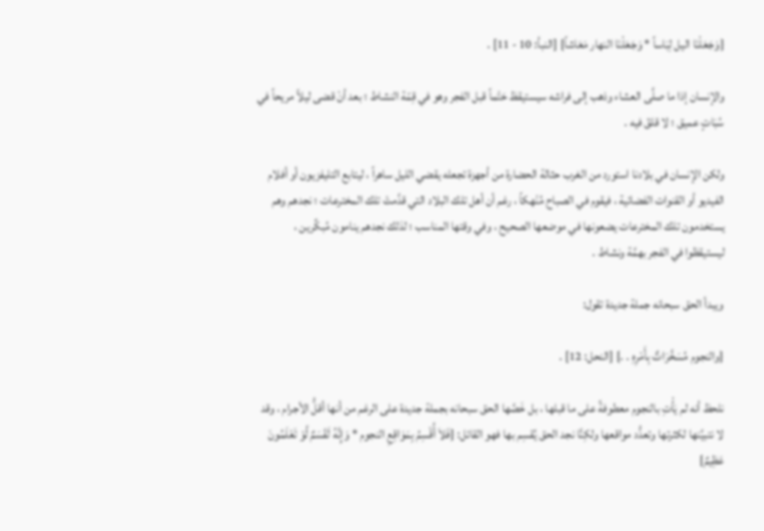{وَجَعَلْنَا اليل لِبَاساً * وَجَعَلْنَا النهار مَعَاشاً} [النبأ: 10 - 11] .

والإنسان إذا ما صلَّى العشاء وذهب إلى فراشه سيستيقظ حَتْماً قبل الفجر وهو في قِمّة النشاط ؛ بعد أنْ قضى ليلاً مريحاً في سُبَاتٍ عميق ؛ لا قلقَ فيه .

ولكن الإنسان في بلادنا استورد من الغرب حثالة الحضارة من أجهزة تجعله يقضي الليل ساهراً ، ليتابع التليفزيون أو أفلام الفيديو أو القنوات الفضائية ، فيقوم في الصباح مُنْهكاً ، رغم أن أهل تلك البلاد التي قدَّمتْ تلك المخترعات ؛ نجدهم وهم يستخدمون تلك المخترعات يضعونها في موضعها الصحيح ، وفي وقتها المناسب ؛ لذلك نجدهم ينامون مُبكِّرين ، ليستيقظوا في الفجر بهمَّة ونشاط .

ويبدأ الحق سبحانه جملة جديدة تقول:

{والنجوم مُسَخَّرَاتٌ بِأَمْرِهِ . .} [النحل: 12] .

نلحظ أنه لم يَأْتِ بالنجوم معطوفةً على ما قبلها ، بل خَصَّها الحق سبحانه بجملة جديدة على الرغم من أنها أقلُّ الأجرام ، وقد لا نتبيَّنها لكثرتها وتعدُّد مواقعها ولكِنَّا نجد الحق يُقسِم بها فهو القائل: {فَلاَ أُقْسِمُ بِمَوَاقِعِ النجوم * وَإِنَّهُ لَقَسَمٌ لَّوْ تَعْلَمُونَ عَظِيمٌ}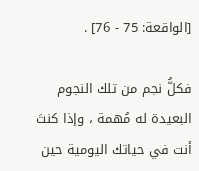[الواقعة: 75 - 76] .

فكلُّ نجم من تلك النجوم البعيدة له مُهمة ، وإذا كنتَ أنت في حياتك اليومية حين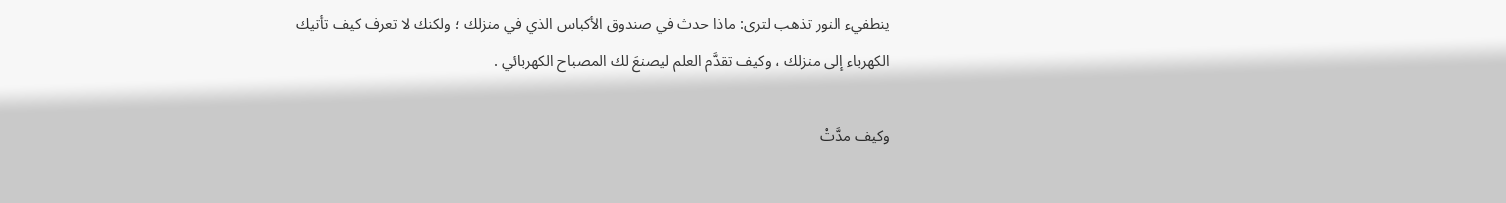ينطفيء النور تذهب لترى: ماذا حدث في صندوق الأكباس الذي في منزلك ؛ ولكنك لا تعرف كيف تأتيك الكهرباء إلى منزلك ، وكيف تقدَّم العلم ليصنعَ لك المصباح الكهربائي .

وكيف مدَّتْ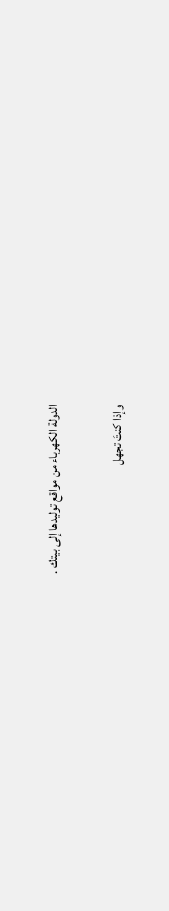الدولة الكهرباء من مواقع توليدها إلى بيتك .

وإذا كنتَ تجهل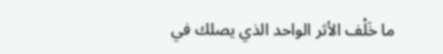ما خَلْف الأثر الواحد الذي يصلك في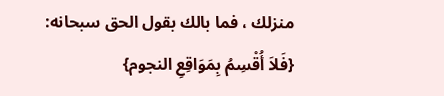منزلك ، فما بالك بقول الحق سبحانه: {فَلاَ أُقْسِمُ بِمَوَاقِعِ النجوم}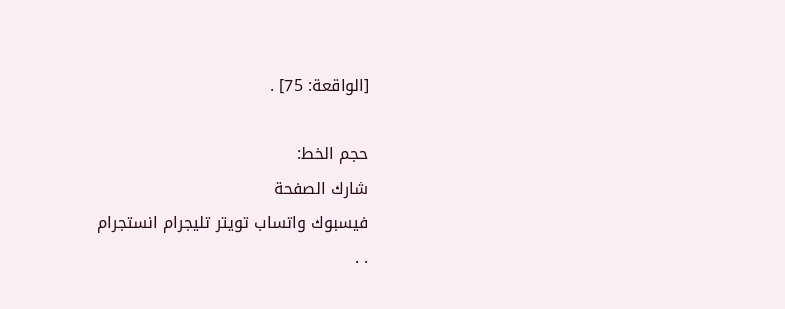[الواقعة: 75] .

حجم الخط:
شارك الصفحة
فيسبوك واتساب تويتر تليجرام انستجرام
. .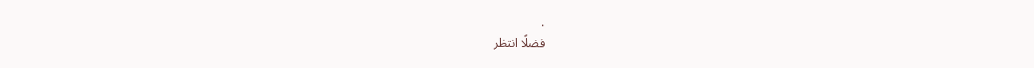.
فضلًا انتظر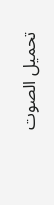تحميل الصوت